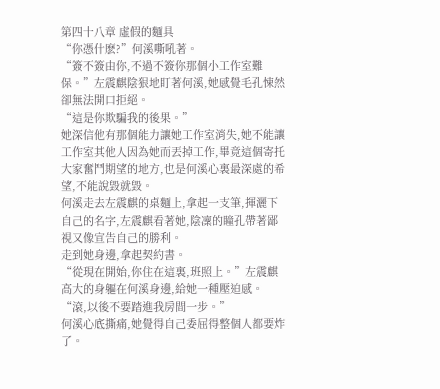第四十八章 虛假的麵具
“你憑什麽?”何溪嘶吼著。
“簽不簽由你,不過不簽你那個小工作室難保。”左震麒陰狠地盯著何溪,她感覺毛孔悚然卻無法開口拒絕。
“這是你欺騙我的後果。”
她深信他有那個能力讓她工作室消失,她不能讓工作室其他人因為她而丟掉工作,畢竟這個寄托大家奮鬥期望的地方,也是何溪心裏最深處的希望,不能說毀就毀。
何溪走去左震麒的桌麵上,拿起一支筆,揮灑下自己的名字,左震麒看著她,陰凜的瞳孔帶著鄙視又像宣告自己的勝利。
走到她身邊,拿起契約書。
“從現在開始,你住在這裏,班照上。”左震麒高大的身軀在何溪身邊,給她一種壓迫感。
“滾,以後不要踏進我房間一步。”
何溪心底撕痛,她覺得自己委屈得整個人都要炸了。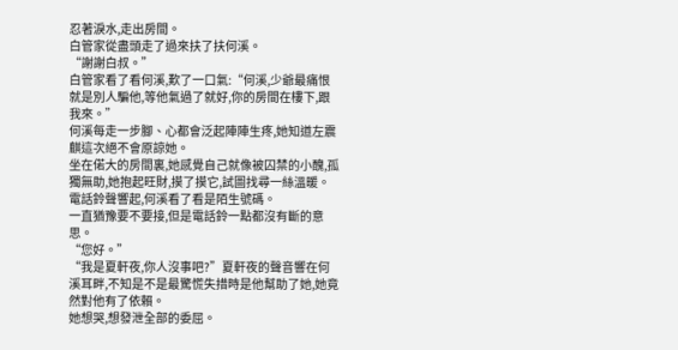忍著淚水,走出房間。
白管家從盡頭走了過來扶了扶何溪。
“謝謝白叔。”
白管家看了看何溪,歎了一口氣:“何溪,少爺最痛恨就是別人騙他,等他氣過了就好,你的房間在樓下,跟我來。”
何溪每走一步腳、心都會泛起陣陣生疼,她知道左震麒這次絕不會原諒她。
坐在偌大的房間裏,她感覺自己就像被囚禁的小醜,孤獨無助,她抱起旺財,摸了摸它,試圖找尋一絲溫暖。
電話鈴聲響起,何溪看了看是陌生號碼。
一直猶豫要不要接,但是電話鈴一點都沒有斷的意思。
“您好。”
“我是夏軒夜,你人沒事吧?”夏軒夜的聲音響在何溪耳畔,不知是不是最驚慌失措時是他幫助了她,她竟然對他有了依賴。
她想哭,想發泄全部的委屈。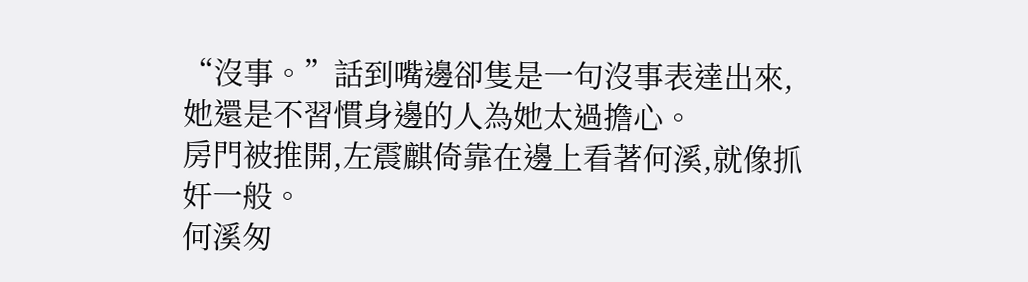“沒事。”話到嘴邊卻隻是一句沒事表達出來,她還是不習慣身邊的人為她太過擔心。
房門被推開,左震麒倚靠在邊上看著何溪,就像抓奸一般。
何溪匆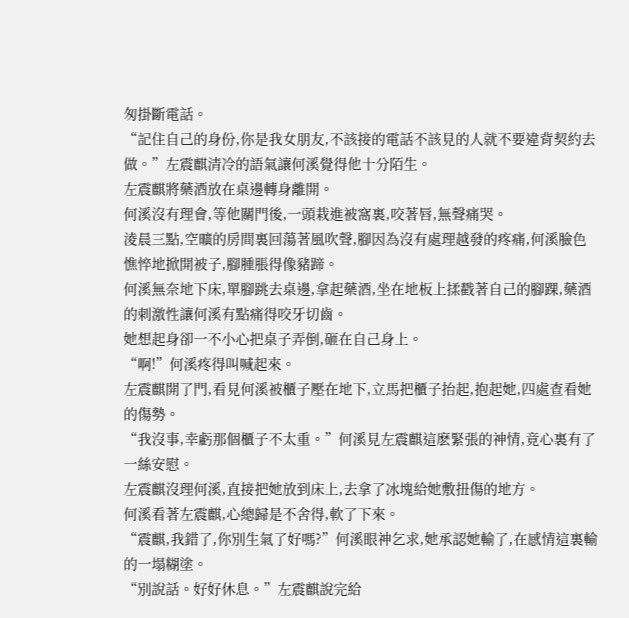匆掛斷電話。
“記住自己的身份,你是我女朋友,不該接的電話不該見的人就不要違背契約去做。”左震麒清冷的語氣讓何溪覺得他十分陌生。
左震麒將藥酒放在桌邊轉身離開。
何溪沒有理會,等他關門後,一頭栽進被窩裏,咬著唇,無聲痛哭。
淩晨三點,空曠的房間裏回蕩著風吹聲,腳因為沒有處理越發的疼痛,何溪臉色憔悴地掀開被子,腳腫脹得像豬蹄。
何溪無奈地下床,單腳跳去桌邊,拿起藥酒,坐在地板上揉戳著自己的腳踝,藥酒的刺激性讓何溪有點痛得咬牙切齒。
她想起身卻一不小心把桌子弄倒,砸在自己身上。
“啊!”何溪疼得叫喊起來。
左震麒開了門,看見何溪被櫃子壓在地下,立馬把櫃子抬起,抱起她,四處查看她的傷勢。
“我沒事,幸虧那個櫃子不太重。”何溪見左震麒這麽緊張的神情,竟心裏有了一絲安慰。
左震麒沒理何溪,直接把她放到床上,去拿了冰塊給她敷扭傷的地方。
何溪看著左震麒,心總歸是不舍得,軟了下來。
“震麒,我錯了,你別生氣了好嗎?”何溪眼神乞求,她承認她輸了,在感情這裏輸的一塌糊塗。
“別說話。好好休息。”左震麒說完給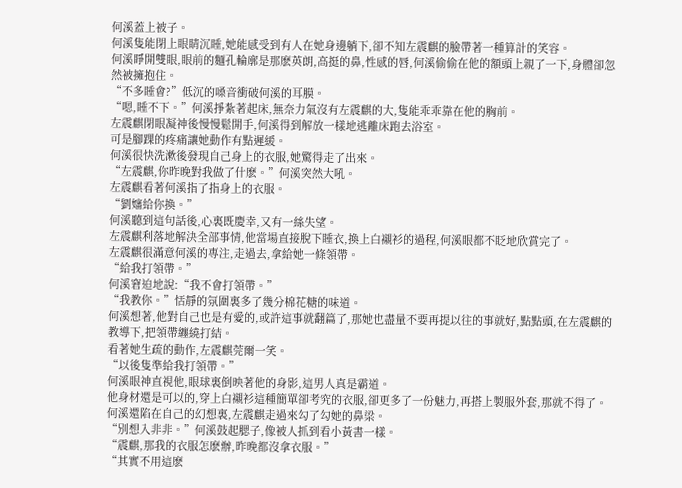何溪蓋上被子。
何溪隻能閉上眼睛沉睡,她能感受到有人在她身邊躺下,卻不知左震麒的臉帶著一種算計的笑容。
何溪睜開雙眼,眼前的麵孔輪廓是那麽英朗,高挺的鼻,性感的唇,何溪偷偷在他的額頭上親了一下,身體卻忽然被擁抱住。
“不多睡會?”低沉的嗓音衝破何溪的耳膜。
“嗯,睡不下。”何溪掙紮著起床,無奈力氣沒有左震麒的大,隻能乖乖靠在他的胸前。
左震麒閉眼凝神後慢慢鬆開手,何溪得到解放一樣地逃離床跑去浴室。
可是腳踝的疼痛讓她動作有點遲緩。
何溪很快洗漱後發現自己身上的衣服,她驚得走了出來。
“左震麒,你昨晚對我做了什麽。”何溪突然大吼。
左震麒看著何溪指了指身上的衣服。
“劉嬸給你換。”
何溪聽到這句話後,心裏既慶幸,又有一絲失望。
左震麒利落地解決全部事情,他當場直接脫下睡衣,換上白襯衫的過程,何溪眼都不眨地欣賞完了。
左震麒很滿意何溪的專注,走過去,拿給她一條領帶。
“給我打領帶。”
何溪窘迫地說:“我不會打領帶。”
“我教你。”恬靜的氛圍裏多了幾分棉花糖的味道。
何溪想著,他對自己也是有愛的,或許這事就翻篇了,那她也盡量不要再提以往的事就好,點點頭,在左震麒的教導下,把領帶纏繞打結。
看著她生疏的動作,左震麒莞爾一笑。
“以後隻準給我打領帶。”
何溪眼神直視他,眼球裏倒映著他的身影,這男人真是霸道。
他身材還是可以的,穿上白襯衫這種簡單卻考究的衣服,卻更多了一份魅力,再搭上製服外套,那就不得了。
何溪還陷在自己的幻想裏,左震麒走過來勾了勾她的鼻梁。
“別想入非非。”何溪鼓起腮子,像被人抓到看小黃書一樣。
“震麒,那我的衣服怎麽辦,昨晚都沒拿衣服。”
“其實不用這麽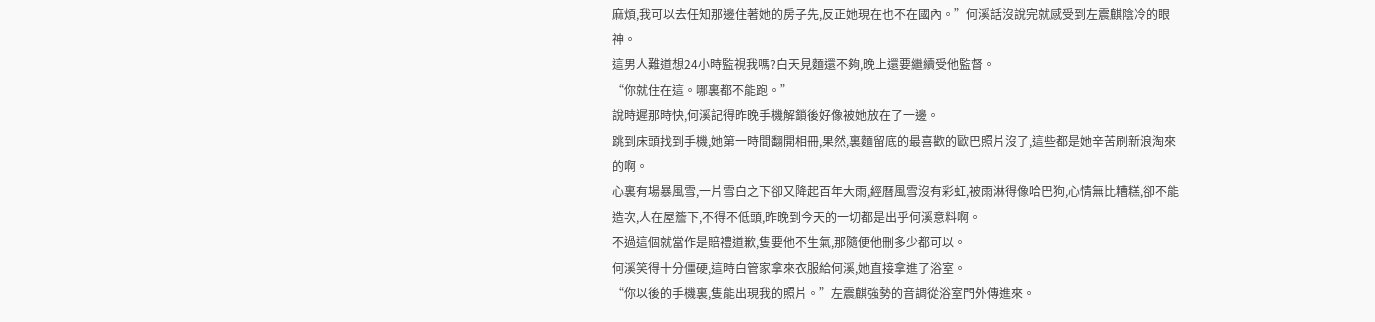麻煩,我可以去任知那邊住著她的房子先,反正她現在也不在國內。”何溪話沒說完就感受到左震麒陰冷的眼神。
這男人難道想24小時監視我嗎?白天見麵還不夠,晚上還要繼續受他監督。
“你就住在這。哪裏都不能跑。”
說時遲那時快,何溪記得昨晚手機解鎖後好像被她放在了一邊。
跳到床頭找到手機,她第一時間翻開相冊,果然,裏麵留底的最喜歡的歐巴照片沒了,這些都是她辛苦刷新浪淘來的啊。
心裏有場暴風雪,一片雪白之下卻又降起百年大雨,經曆風雪沒有彩虹,被雨淋得像哈巴狗,心情無比糟糕,卻不能造次,人在屋簷下,不得不低頭,昨晚到今天的一切都是出乎何溪意料啊。
不過這個就當作是賠禮道歉,隻要他不生氣,那隨便他刪多少都可以。
何溪笑得十分僵硬,這時白管家拿來衣服給何溪,她直接拿進了浴室。
“你以後的手機裏,隻能出現我的照片。”左震麒強勢的音調從浴室門外傳進來。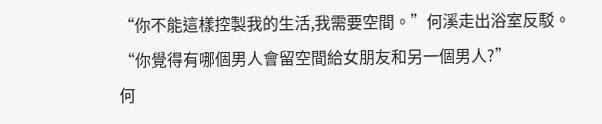“你不能這樣控製我的生活,我需要空間。”何溪走出浴室反駁。
“你覺得有哪個男人會留空間給女朋友和另一個男人?”
何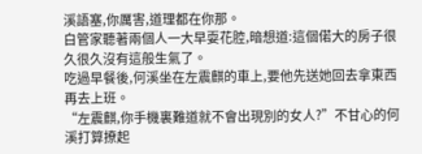溪語塞,你厲害,道理都在你那。
白管家聽著兩個人一大早耍花腔,暗想道:這個偌大的房子很久很久沒有這般生氣了。
吃過早餐後,何溪坐在左震麒的車上,要他先送她回去拿東西再去上班。
“左震麒,你手機裏難道就不會出現別的女人?”不甘心的何溪打算撩起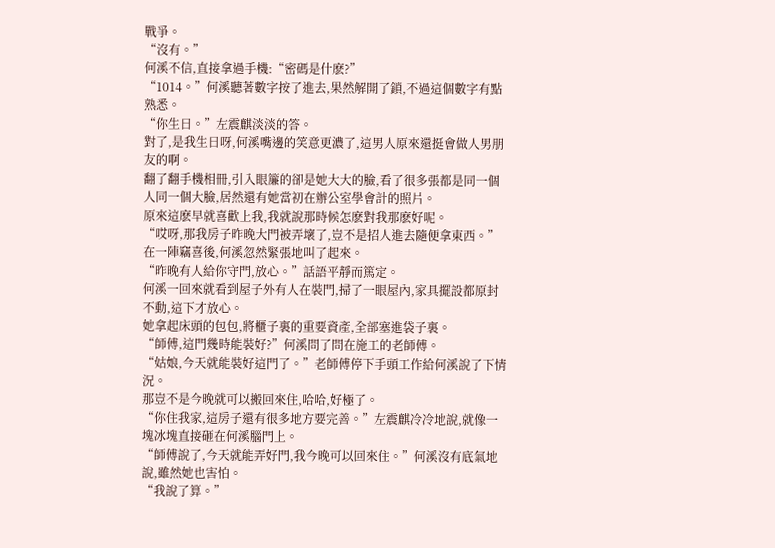戰爭。
“沒有。”
何溪不信,直接拿過手機:“密碼是什麽?”
“1014。”何溪聽著數字按了進去,果然解開了鎖,不過這個數字有點熟悉。
“你生日。”左震麒淡淡的答。
對了,是我生日呀,何溪嘴邊的笑意更濃了,這男人原來還挺會做人男朋友的啊。
翻了翻手機相冊,引入眼簾的卻是她大大的臉,看了很多張都是同一個人同一個大臉,居然還有她當初在辦公室學會計的照片。
原來這麽早就喜歡上我,我就說那時候怎麽對我那麽好呢。
“哎呀,那我房子昨晚大門被弄壞了,豈不是招人進去隨便拿東西。”在一陣竊喜後,何溪忽然緊張地叫了起來。
“昨晚有人給你守門,放心。”話語平靜而篤定。
何溪一回來就看到屋子外有人在裝門,掃了一眼屋內,家具擺設都原封不動,這下才放心。
她拿起床頭的包包,將櫃子裏的重要資產,全部塞進袋子裏。
“師傅,這門幾時能裝好?”何溪問了問在施工的老師傅。
“姑娘,今天就能裝好這門了。”老師傅停下手頭工作給何溪說了下情況。
那豈不是今晚就可以搬回來住,哈哈,好極了。
“你住我家,這房子還有很多地方要完善。”左震麒冷冷地說,就像一塊冰塊直接砸在何溪腦門上。
“師傅說了,今天就能弄好門,我今晚可以回來住。”何溪沒有底氣地說,雖然她也害怕。
“我說了算。”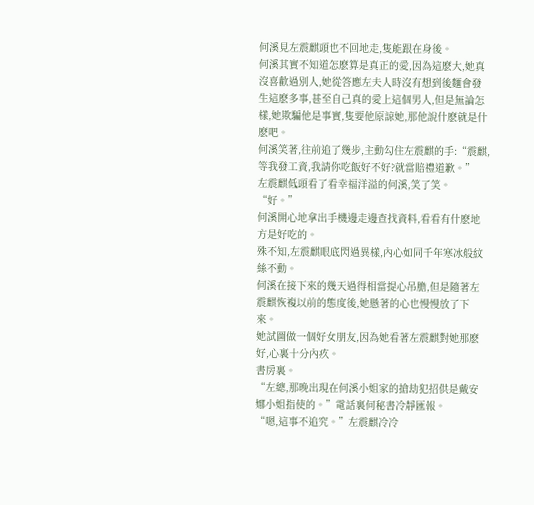何溪見左震麒頭也不回地走,隻能跟在身後。
何溪其實不知道怎麽算是真正的愛,因為這麽大,她真沒喜歡過別人,她從答應左夫人時沒有想到後麵會發生這麽多事,甚至自己真的愛上這個男人,但是無論怎樣,她欺騙他是事實,隻要他原諒她,那他說什麽就是什麽吧。
何溪笑著,往前追了幾步,主動勾住左震麒的手:“震麒,等我發工資,我請你吃飯好不好?就當賠禮道歉。”
左震麒低頭看了看幸福洋溢的何溪,笑了笑。
“好。”
何溪開心地拿出手機邊走邊查找資料,看看有什麽地方是好吃的。
殊不知,左震麒眼底閃過異樣,內心如同千年寒冰般紋絲不動。
何溪在接下來的幾天過得相當提心吊膽,但是隨著左震麒恢複以前的態度後,她懸著的心也慢慢放了下來。
她試圖做一個好女朋友,因為她看著左震麒對她那麽好,心裏十分內疚。
書房裏。
“左總,那晚出現在何溪小姐家的搶劫犯招供是戴安娜小姐指使的。”電話裏何秘書冷靜匯報。
“嗯,這事不追究。”左震麒冷冷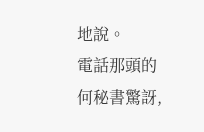地說。
電話那頭的何秘書驚訝,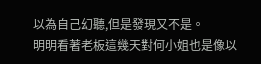以為自己幻聽,但是發現又不是。
明明看著老板這幾天對何小姐也是像以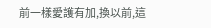前一樣愛護有加,換以前,這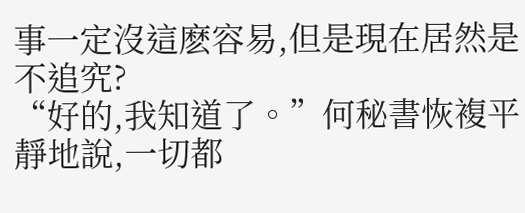事一定沒這麽容易,但是現在居然是不追究?
“好的,我知道了。”何秘書恢複平靜地說,一切都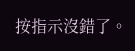按指示沒錯了。